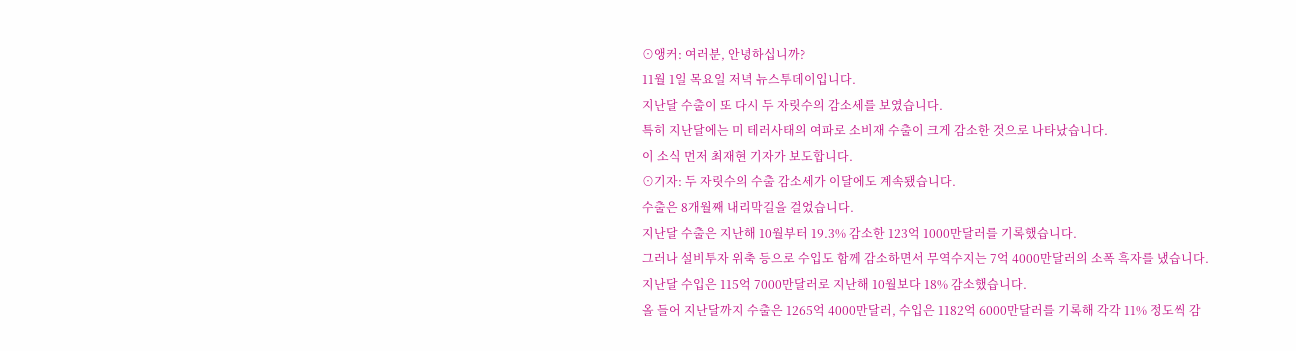⊙앵커: 여러분, 안녕하십니까?
11월 1일 목요일 저녁 뉴스투데이입니다.
지난달 수출이 또 다시 두 자릿수의 감소세를 보였습니다.
특히 지난달에는 미 테러사태의 여파로 소비재 수출이 크게 감소한 것으로 나타났습니다.
이 소식 먼저 최재현 기자가 보도합니다.
⊙기자: 두 자릿수의 수출 감소세가 이달에도 계속됐습니다.
수출은 8개월째 내리막길을 걸었습니다.
지난달 수출은 지난해 10월부터 19.3% 감소한 123억 1000만달러를 기록했습니다.
그러나 설비투자 위축 등으로 수입도 함께 감소하면서 무역수지는 7억 4000만달러의 소폭 흑자를 냈습니다.
지난달 수입은 115억 7000만달러로 지난해 10월보다 18% 감소했습니다.
올 들어 지난달까지 수출은 1265억 4000만달러, 수입은 1182억 6000만달러를 기록해 각각 11% 정도씩 감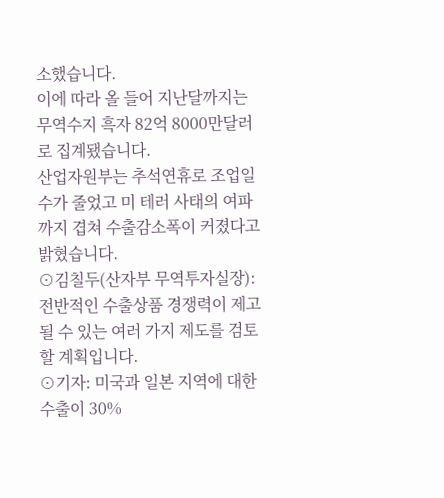소했습니다.
이에 따라 올 들어 지난달까지는 무역수지 흑자 82억 8000만달러로 집계됐습니다.
산업자원부는 추석연휴로 조업일수가 줄었고 미 테러 사태의 여파까지 겹쳐 수출감소폭이 커졌다고 밝혔습니다.
⊙김칠두(산자부 무역투자실장): 전반적인 수출상품 경쟁력이 제고될 수 있는 여러 가지 제도를 검토할 계획입니다.
⊙기자: 미국과 일본 지역에 대한 수출이 30%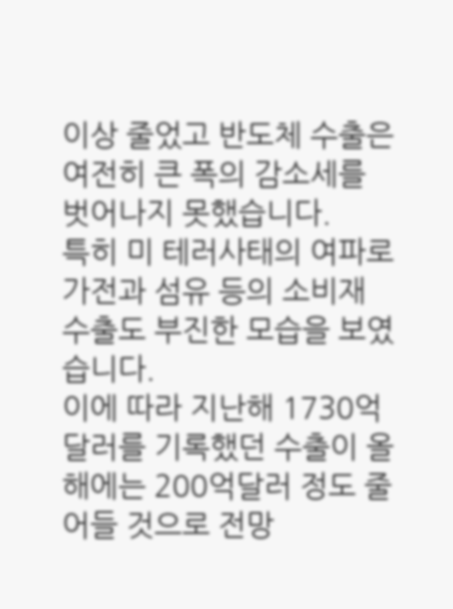이상 줄었고 반도체 수출은 여전히 큰 폭의 감소세를 벗어나지 못했습니다.
특히 미 테러사태의 여파로 가전과 섬유 등의 소비재 수출도 부진한 모습을 보였습니다.
이에 따라 지난해 1730억달러를 기록했던 수출이 올해에는 200억달러 정도 줄어들 것으로 전망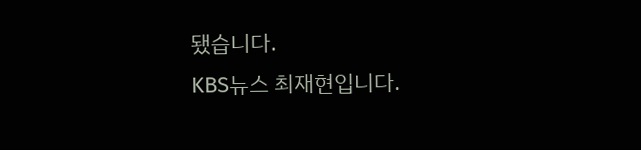됐습니다.
KBS뉴스 최재현입니다.